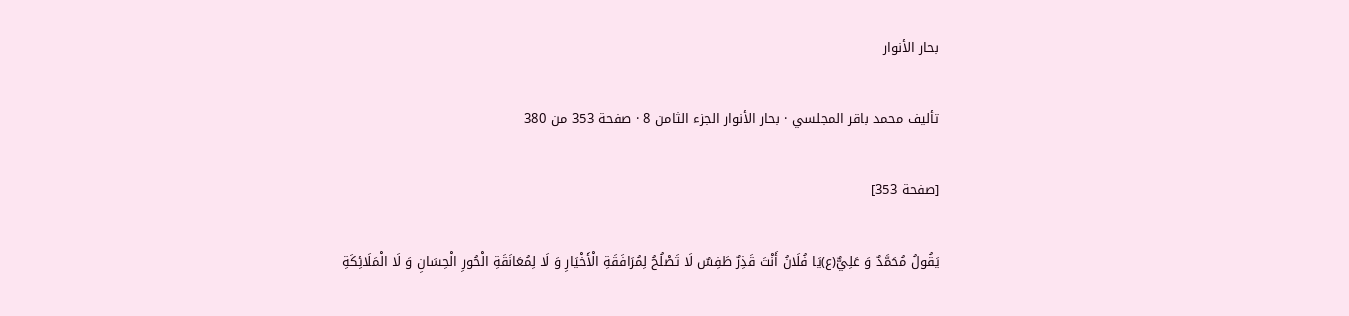بحار الأنوار

تأليف محمد باقر المجلسي · بحار الأنوار الجزء الثامن 8 · صفحة 353 من 380

[صفحة 353]

يَقُولُ مُحَمَّدٌ وَ عَلِيٌّ(ع)يَا فُلَانُ أَنْتَ قَذِرٌ طَفِسٌ لَا تَصْلُحُ لِمُرَافَقَةِ الْأَخْيَارِ وَ لَا لِمُعَانَقَةِ الْحُورِ الْحِسَانِ وَ لَا الْمَلَائِكَةِ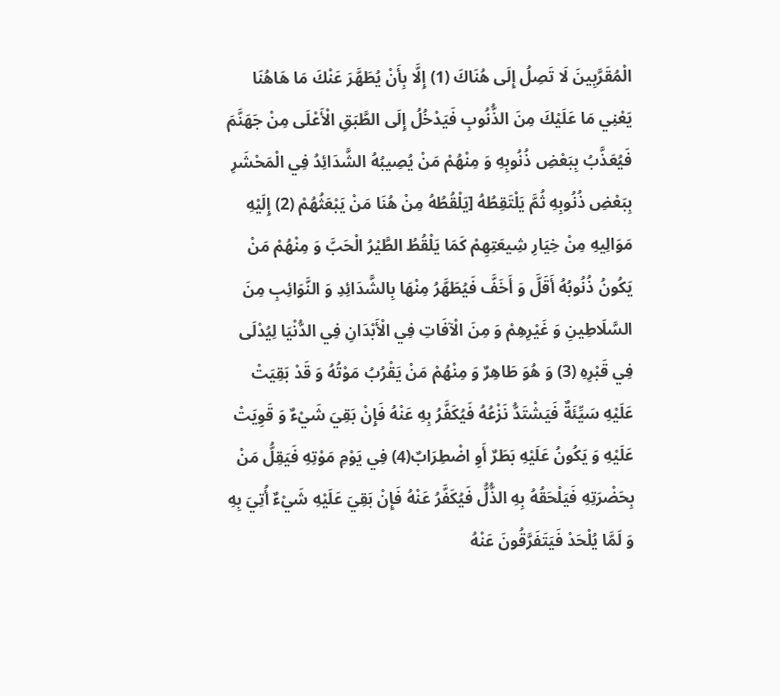الْمُقَرَّبِينَ لَا تَصِلُ إِلَى هُنَاكَ (1) إِلَّا بِأَنْ يُطَهَّرَ عَنْكَ مَا هَاهُنَا يَعْنِي مَا عَلَيْكَ مِنَ الذُّنُوبِ فَيَدْخُلُ إِلَى الطَّبَقِ الْأَعْلَى مِنْ جَهَنَّمَ فَيُعَذَّبُ بِبَعْضِ ذُنُوبِهِ وَ مِنْهُمْ مَنْ يُصِيبُهُ الشَّدَائِدُ فِي الْمَحْشَرِ بِبَعْضِ ذُنُوبِهِ ثُمَّ يَلْتَقِطُهُ [يَلْقُطُهُ مِنْ هُنَا مَنْ يَبْعَثُهُمْ (2) إِلَيْهِ مَوَالِيهِ مِنْ خِيَارِ شِيعَتِهِمْ كَمَا يَلْقُطُ الطَّيْرُ الْحَبَّ وَ مِنْهُمْ مَنْ يَكُونُ ذُنُوبُهُ أَقَلَّ وَ أَخَفَّ فَيُطَهَّرُ مِنْهَا بِالشَّدَائِدِ وَ النَّوَائِبِ مِنَ السَّلَاطِينِ وَ غَيْرِهِمْ وَ مِنَ الْآفَاتِ فِي الْأَبْدَانِ فِي الدُّنْيَا لِيُدْلَى فِي قَبْرِهِ (3) وَ هُوَ طَاهِرٌ وَ مِنْهُمْ مَنْ يَقْرُبُ مَوْتُهُ وَ قَدْ بَقِيَتْ عَلَيْهِ سَيِّئَةٌ فَيَشْتَدُّ نَزْعُهُ فَيُكَفَّرُ بِهِ عَنْهُ فَإِنْ بَقِيَ شَيْءٌ وَ قَوِيَتْ عَلَيْهِ وَ يَكُونُ عَلَيْهِ بَطَرٌ أَوِ اضْطِرَابٌ(4) فِي يَوْمِ مَوْتِهِ فَيَقِلُّ مَنْ بِحَضْرَتِهِ فَيَلْحَقُهُ بِهِ الذُّلُّ فَيُكَفَّرُ عَنْهُ فَإِنْ بَقِيَ عَلَيْهِ شَيْءٌ أُتِيَ بِهِ وَ لَمَّا يُلْحَدْ فَيَتَفَرَّقُونَ عَنْهُ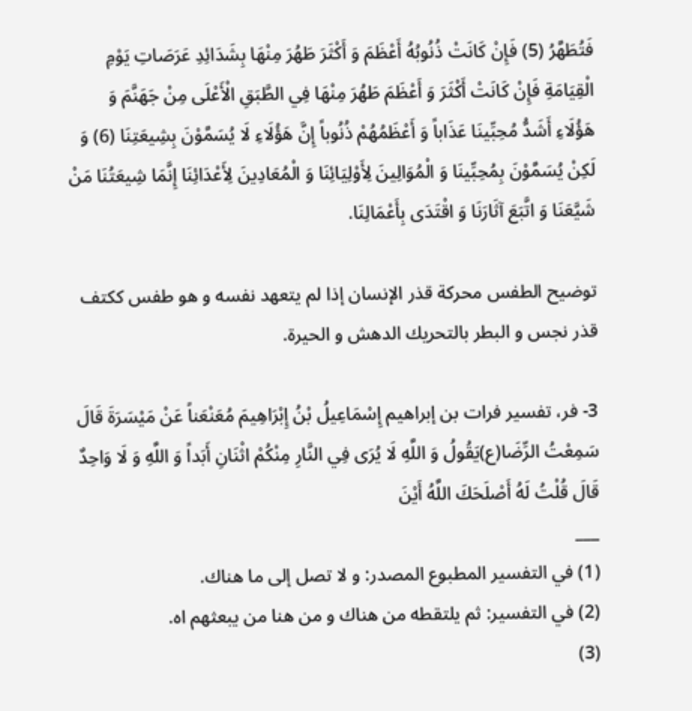فَتُطَهَّرُ (5) فَإِنْ كَانَتْ ذُنُوبُهُ أَعْظَمَ وَ أَكْثَرَ طَهُرَ مِنْهَا بِشَدَائِدِ عَرَصَاتِ يَوْمِ الْقِيَامَةِ فَإِنْ كَانَتْ أَكْثَرَ وَ أَعْظَمَ طَهُرَ مِنْهَا فِي الطَّبَقِ الْأَعْلَى مِنْ جَهَنَّمَ وَ هَؤُلَاءِ أَشَدُّ مُحِبِّينَا عَذَاباً وَ أَعْظَمُهُمْ ذُنُوباً إِنَّ هَؤُلَاءِ لَا يُسَمَّوْنَ بِشِيعَتِنَا (6) وَ لَكِنْ يُسَمَّوْنَ بِمُحِبِّينَا وَ الْمُوَالِينَ لِأَوْلِيَائِنَا وَ الْمُعَادِينَ لِأَعْدَائِنَا إِنَّمَا شِيعَتُنَا مَنْ شَيَّعَنَا وَ اتَّبَعَ آثَارَنَا وَ اقْتَدَى بِأَعْمَالِنَا.

توضيح الطفس محركة قذر الإنسان إذا لم يتعهد نفسه و هو طفس ككتف قذر نجس و البطر بالتحريك الدهش و الحيرة.

3- فر، تفسير فرات بن إبراهيم إِسْمَاعِيلُ بْنُ إِبْرَاهِيمَ مُعَنْعَناً عَنْ مَيْسَرَةَ قَالَ سَمِعْتُ الرِّضَا(ع)يَقُولُ وَ اللَّهِ لَا يُرَى فِي النَّارِ مِنْكُمْ اثْنَانِ أَبَداً وَ اللَّهِ وَ لَا وَاحِدٌ قَالَ قُلْتُ لَهُ أَصْلَحَكَ اللَّهُ أَيْنَ
___
(1) في التفسير المطبوع المصدر: و لا تصل إلى ما هناك.
(2) في التفسير: ثم يلتقطه من هناك و من هنا من يبعثهم اه.
(3)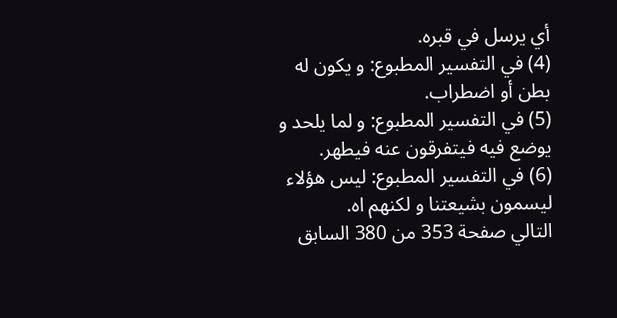أي يرسل في قبره.
(4) في التفسير المطبوع: و يكون له بطن أو اضطراب.
(5) في التفسير المطبوع: و لما يلحد و يوضع فيه فيتفرقون عنه فيطهر.
(6) في التفسير المطبوع: ليس هؤلاء ليسمون بشيعتنا و لكنهم اه.
التالي صفحة 353 من 380 السابق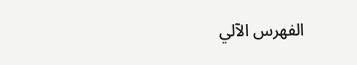الفهرس الآلي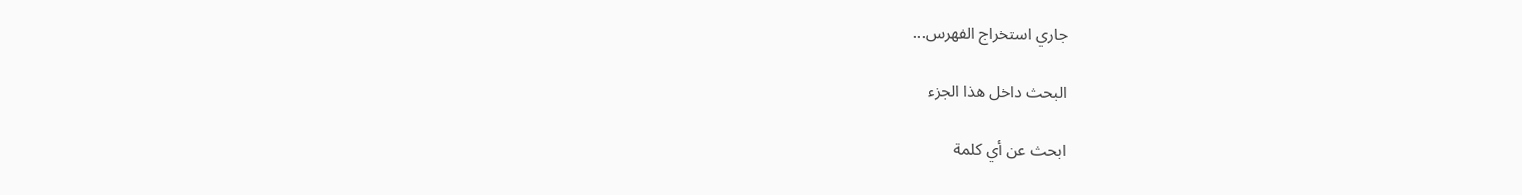جاري استخراج الفهرس...

البحث داخل هذا الجزء

ابحث عن أي كلمة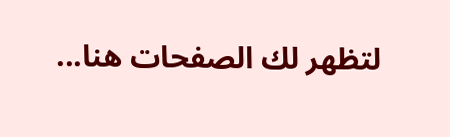لتظهر لك الصفحات هنا...